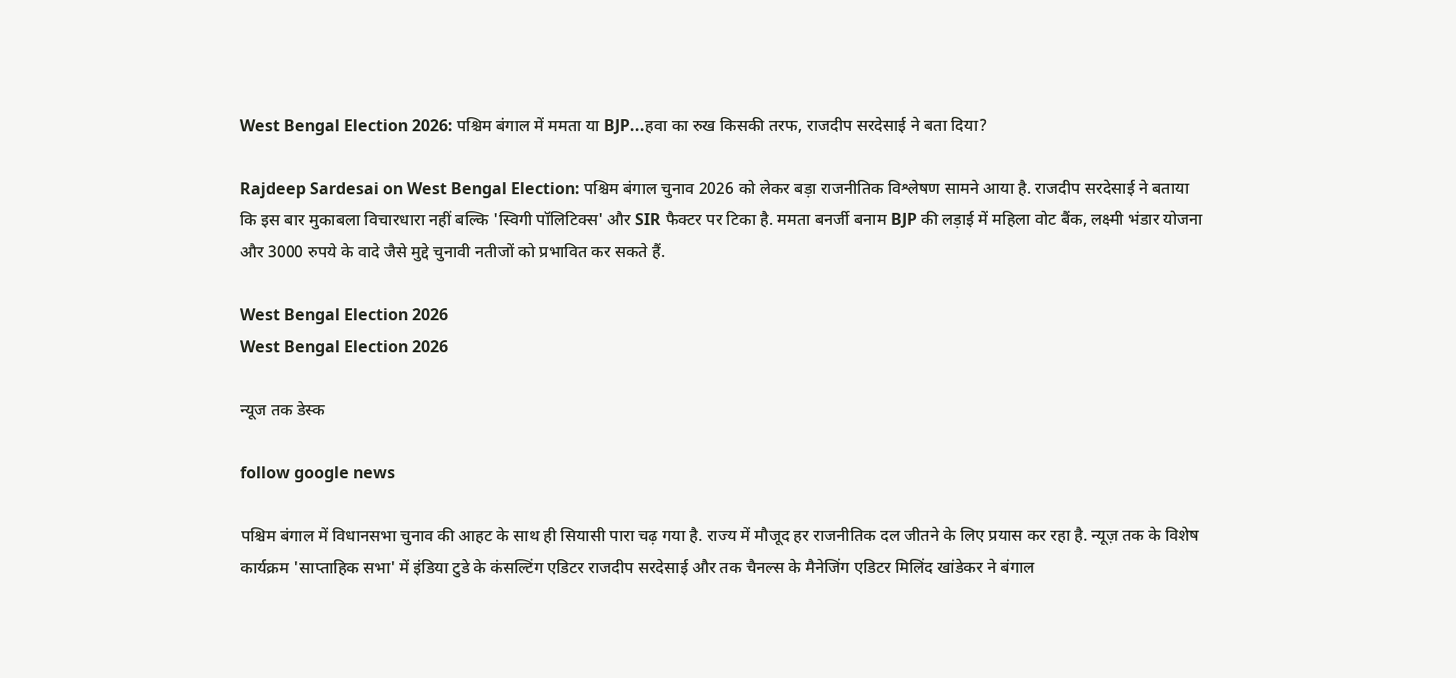West Bengal Election 2026: पश्चिम बंगाल में ममता या BJP...हवा का रुख किसकी तरफ, राजदीप सरदेसाई ने बता दिया?

Rajdeep Sardesai on West Bengal Election: पश्चिम बंगाल चुनाव 2026 को लेकर बड़ा राजनीतिक विश्लेषण सामने आया है. राजदीप सरदेसाई ने बताया कि इस बार मुकाबला विचारधारा नहीं बल्कि 'स्विगी पॉलिटिक्स' और SIR फैक्टर पर टिका है. ममता बनर्जी बनाम BJP की लड़ाई में महिला वोट बैंक, लक्ष्मी भंडार योजना और 3000 रुपये के वादे जैसे मुद्दे चुनावी नतीजों को प्रभावित कर सकते हैं.

West Bengal Election 2026
West Bengal Election 2026

न्यूज तक डेस्क

follow google news

पश्चिम बंगाल में विधानसभा चुनाव की आहट के साथ ही सियासी पारा चढ़ गया है. राज्य में मौजूद हर राजनीतिक दल जीतने के लिए प्रयास कर रहा है. न्यूज़ तक के विशेष कार्यक्रम 'साप्ताहिक सभा' में इंडिया टुडे के कंसल्टिंग एडिटर राजदीप सरदेसाई और तक चैनल्स के मैनेजिंग एडिटर मिलिंद खांडेकर ने बंगाल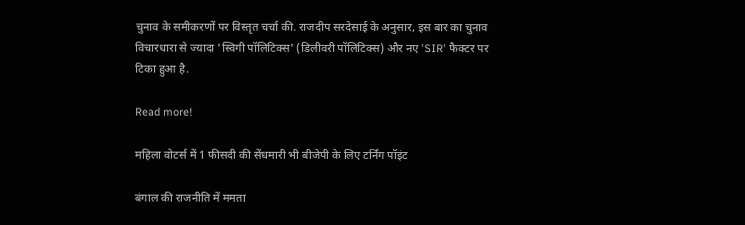चुनाव के समीकरणों पर विस्तृत चर्चा की. राजदीप सरदेसाई के अनुसार, इस बार का चुनाव विचारधारा से ज्यादा 'स्विगी पॉलिटिक्स' (डिलीवरी पॉलिटिक्स) और नए 'SIR' फैक्टर पर टिका हुआ है.

Read more!

महिला वोटर्स में 1 फीसदी की सेंधमारी भी बीजेपी के लिए टर्निंग पॉइंट

बंगाल की राजनीति में ममता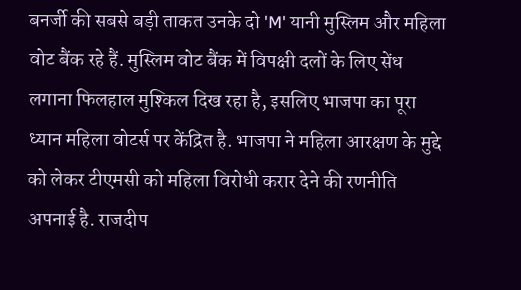बनर्जी की सबसे बड़ी ताकत उनके दो 'M' यानी मुस्लिम और महिला वोट बैंक रहे हैं. मुस्लिम वोट बैंक में विपक्षी दलों के लिए सेंध लगाना फिलहाल मुश्किल दिख रहा है, इसलिए भाजपा का पूरा ध्यान महिला वोटर्स पर केंद्रित है. भाजपा ने महिला आरक्षण के मुद्दे को लेकर टीएमसी को महिला विरोधी करार देने की रणनीति अपनाई है. राजदीप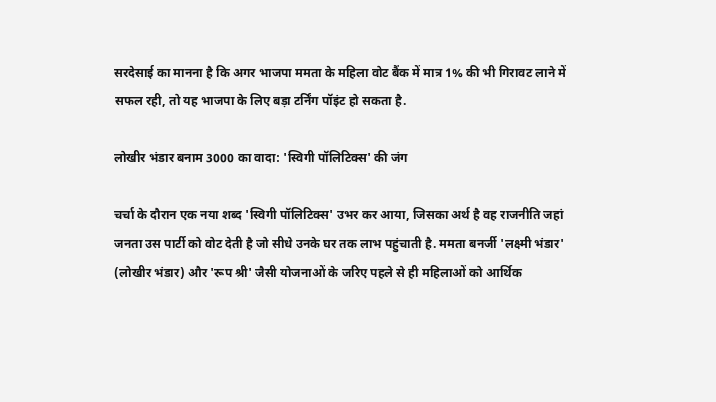सरदेसाई का मानना है कि अगर भाजपा ममता के महिला वोट बैंक में मात्र 1% की भी गिरावट लाने में सफल रही, तो यह भाजपा के लिए बड़ा टर्निंग पॉइंट हो सकता है.

लोखीर भंडार बनाम 3000 का वादा: 'स्विगी पॉलिटिक्स' की जंग

चर्चा के दौरान एक नया शब्द 'स्विगी पॉलिटिक्स' उभर कर आया, जिसका अर्थ है वह राजनीति जहां जनता उस पार्टी को वोट देती है जो सीधे उनके घर तक लाभ पहुंचाती है. ममता बनर्जी 'लक्ष्मी भंडार' (लोखीर भंडार) और 'रूप श्री' जैसी योजनाओं के जरिए पहले से ही महिलाओं को आर्थिक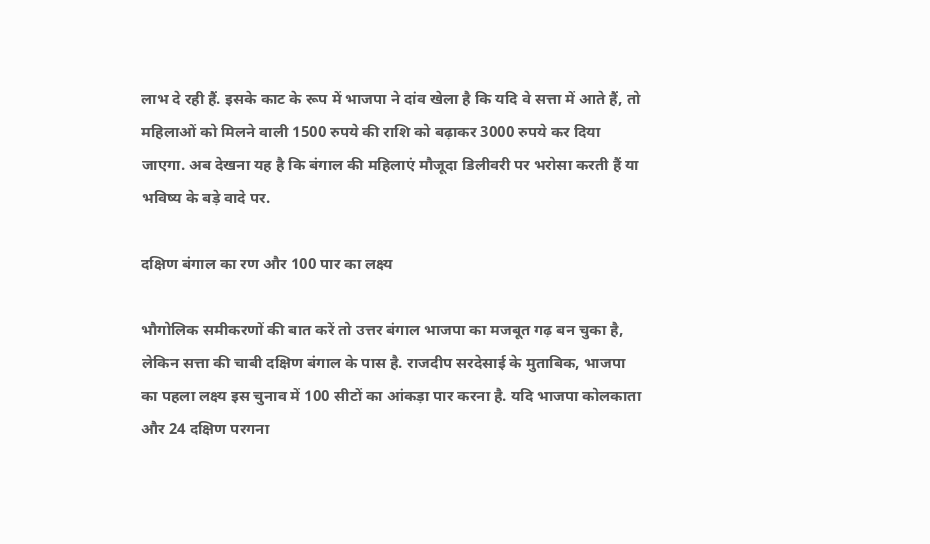लाभ दे रही हैं. इसके काट के रूप में भाजपा ने दांव खेला है कि यदि वे सत्ता में आते हैं, तो महिलाओं को मिलने वाली 1500 रुपये की राशि को बढ़ाकर 3000 रुपये कर दिया जाएगा. अब देखना यह है कि बंगाल की महिलाएं मौजूदा डिलीवरी पर भरोसा करती हैं या भविष्य के बड़े वादे पर.

दक्षिण बंगाल का रण और 100 पार का लक्ष्य

भौगोलिक समीकरणों की बात करें तो उत्तर बंगाल भाजपा का मजबूत गढ़ बन चुका है, लेकिन सत्ता की चाबी दक्षिण बंगाल के पास है. राजदीप सरदेसाई के मुताबिक, भाजपा का पहला लक्ष्य इस चुनाव में 100 सीटों का आंकड़ा पार करना है. यदि भाजपा कोलकाता और 24 दक्षिण परगना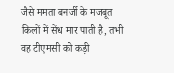जैसे ममता बनर्जी के मजबूत किलों में सेंध मार पाती है, तभी वह टीएमसी को कड़ी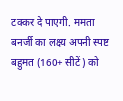टक्कर दे पाएगी. ममता बनर्जी का लक्ष्य अपनी स्पष्ट बहुमत (160+ सीटें) को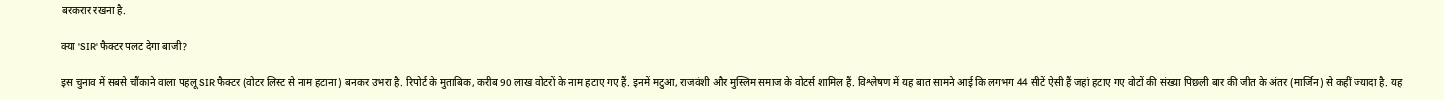बरकरार रखना है.

क्या 'SIR' फैक्टर पलट देगा बाजी?

इस चुनाव में सबसे चौंकाने वाला पहलू SIR फैक्टर (वोटर लिस्ट से नाम हटाना) बनकर उभरा है. रिपोर्ट के मुताबिक, करीब 90 लाख वोटरों के नाम हटाए गए हैं. इनमें मटुआ, राजवंशी और मुस्लिम समाज के वोटर्स शामिल हैं. विश्लेषण में यह बात सामने आई कि लगभग 44 सीटें ऐसी हैं जहां हटाए गए वोटों की संख्या पिछली बार की जीत के अंतर (मार्जिन) से कहीं ज्यादा है. यह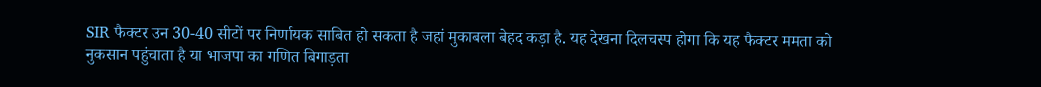SIR फैक्टर उन 30-40 सीटों पर निर्णायक साबित हो सकता है जहां मुकाबला बेहद कड़ा है. यह देखना दिलचस्प होगा कि यह फैक्टर ममता को नुकसान पहुंचाता है या भाजपा का गणित बिगाड़ता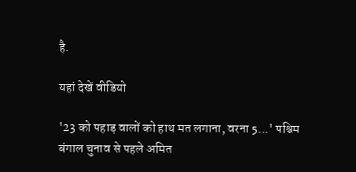है.

यहां देखें वीडियो

'23 को पहाड़ वालों को हाथ मत लगाना, वरना 5...' पश्चिम बंगाल चुनाव से पहले अमित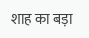शाह का बड़ा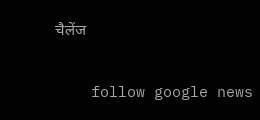चैलेंज

    follow google news